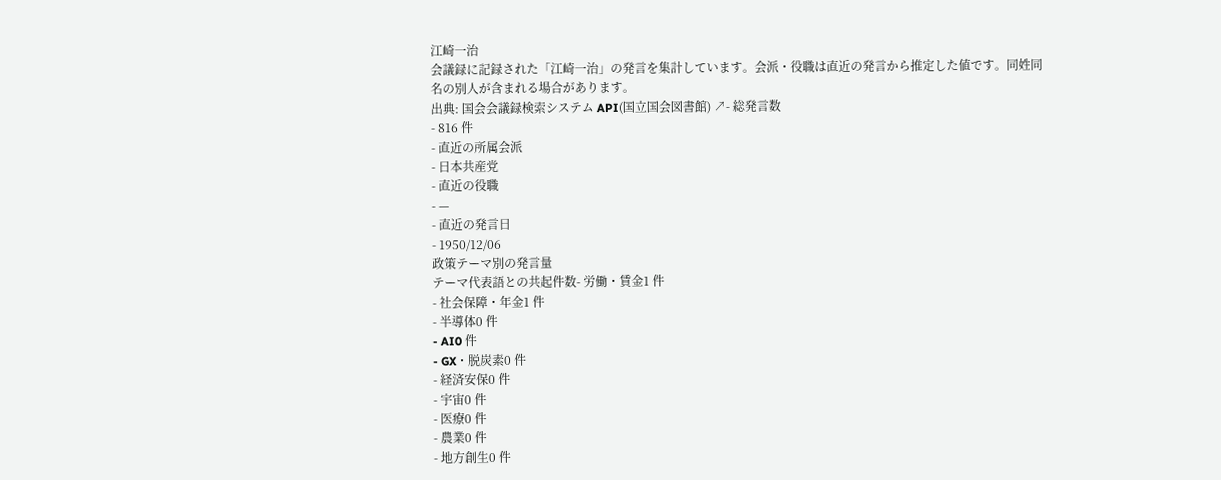江崎一治
会議録に記録された「江崎一治」の発言を集計しています。会派・役職は直近の発言から推定した値です。同姓同名の別人が含まれる場合があります。
出典: 国会会議録検索システム API(国立国会図書館) ↗- 総発言数
- 816 件
- 直近の所属会派
- 日本共産党
- 直近の役職
- —
- 直近の発言日
- 1950/12/06
政策テーマ別の発言量
テーマ代表語との共起件数- 労働・賃金1 件
- 社会保障・年金1 件
- 半導体0 件
- AI0 件
- GX・脱炭素0 件
- 経済安保0 件
- 宇宙0 件
- 医療0 件
- 農業0 件
- 地方創生0 件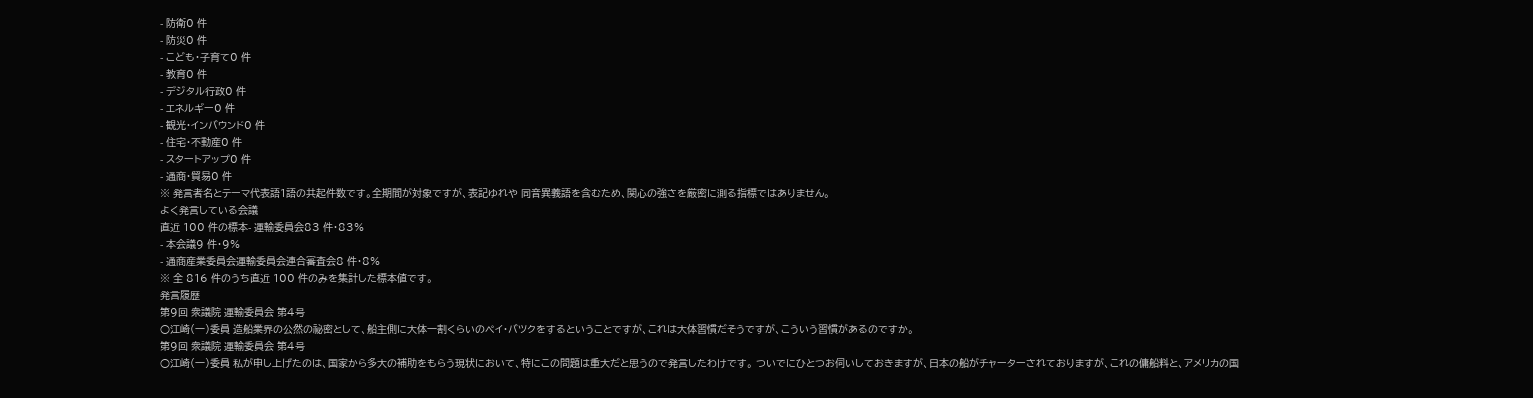- 防衛0 件
- 防災0 件
- こども・子育て0 件
- 教育0 件
- デジタル行政0 件
- エネルギー0 件
- 観光・インバウンド0 件
- 住宅・不動産0 件
- スタートアップ0 件
- 通商・貿易0 件
※ 発言者名とテーマ代表語1語の共起件数です。全期間が対象ですが、表記ゆれや 同音異義語を含むため、関心の強さを厳密に測る指標ではありません。
よく発言している会議
直近 100 件の標本- 運輸委員会83 件・83%
- 本会議9 件・9%
- 通商産業委員会運輸委員会連合審査会8 件・8%
※ 全 816 件のうち直近 100 件のみを集計した標本値です。
発言履歴
第9回 衆議院 運輸委員会 第4号
○江崎(一)委員 造船業界の公然の祕密として、船主側に大体一割くらいのペイ・バツクをするということですが、これは大体習慣だそうですが、こういう習慣があるのですか。
第9回 衆議院 運輸委員会 第4号
○江崎(一)委員 私が申し上げたのは、国家から多大の補助をもらう現状において、特にこの問題は重大だと思うので発言したわけです。 ついでにひとつお伺いしておきますが、日本の船がチャーターされておりますが、これの傭船料と、アメリカの国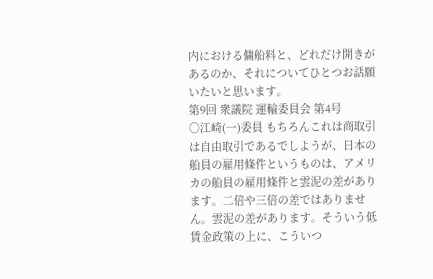内における傭船料と、どれだけ開きがあるのか、それについてひとつお話願いたいと思います。
第9回 衆議院 運輸委員会 第4号
○江崎(一)委員 もちろんこれは商取引は自由取引であるでしようが、日本の船員の雇用條件というものは、アメリカの船員の雇用條件と雲泥の差があります。二倍や三倍の差ではありません。雲泥の差があります。そういう低賃金政策の上に、こういつ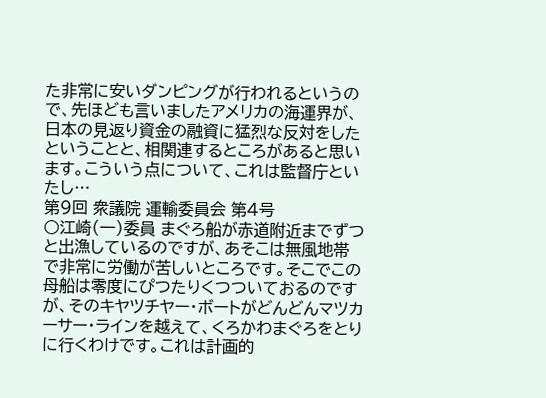た非常に安いダンピングが行われるというので、先ほども言いましたアメリカの海運界が、日本の見返り資金の融資に猛烈な反対をしたということと、相関連するところがあると思います。こういう点について、これは監督庁といたし…
第9回 衆議院 運輸委員会 第4号
○江崎(一)委員 まぐろ船が赤道附近までずつと出漁しているのですが、あそこは無風地帯で非常に労働が苦しいところです。そこでこの母船は零度にぴつたりくつついておるのですが、そのキヤツチヤー・ボートがどんどんマツカーサー・ラインを越えて、くろかわまぐろをとりに行くわけです。これは計画的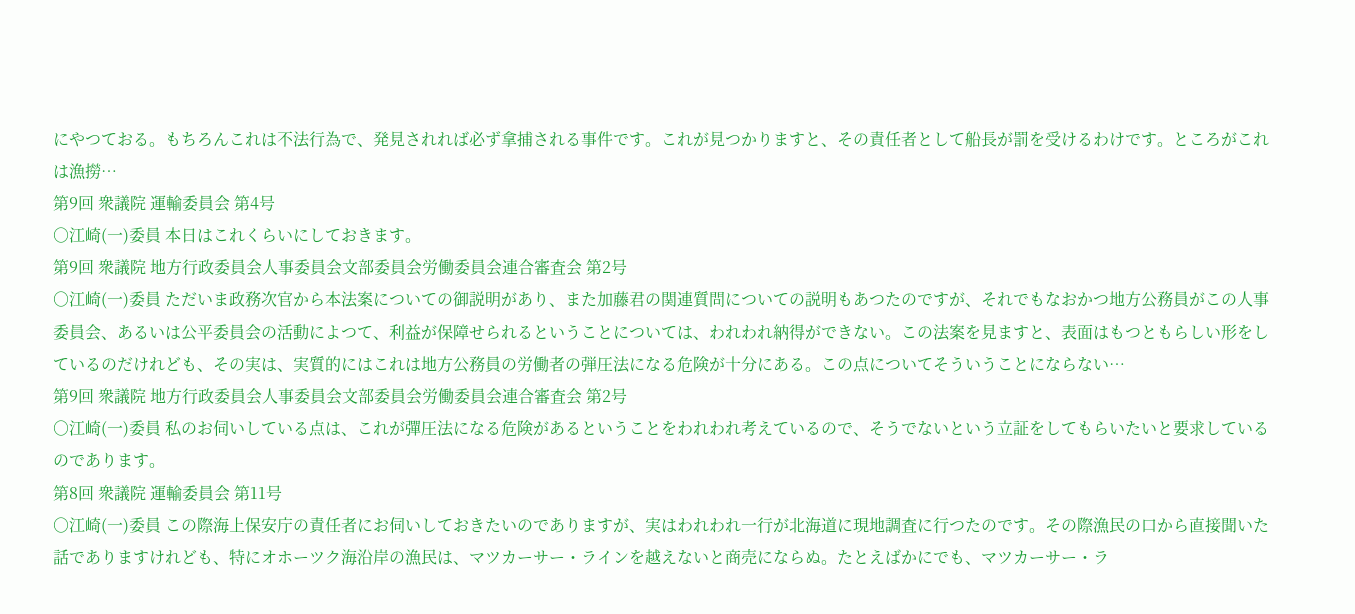にやつておる。もちろんこれは不法行為で、発見されれば必ず拿捕される事件です。これが見つかりますと、その責任者として船長が罰を受けるわけです。ところがこれは漁撈…
第9回 衆議院 運輸委員会 第4号
○江崎(一)委員 本日はこれくらいにしておきます。
第9回 衆議院 地方行政委員会人事委員会文部委員会労働委員会連合審査会 第2号
○江崎(一)委員 ただいま政務次官から本法案についての御説明があり、また加藤君の関連質問についての説明もあつたのですが、それでもなおかつ地方公務員がこの人事委員会、あるいは公平委員会の活動によつて、利益が保障せられるということについては、われわれ納得ができない。この法案を見ますと、表面はもつともらしい形をしているのだけれども、その実は、実質的にはこれは地方公務員の労働者の弾圧法になる危険が十分にある。この点についてそういうことにならない…
第9回 衆議院 地方行政委員会人事委員会文部委員会労働委員会連合審査会 第2号
○江崎(一)委員 私のお伺いしている点は、これが彈圧法になる危険があるということをわれわれ考えているので、そうでないという立証をしてもらいたいと要求しているのであります。
第8回 衆議院 運輸委員会 第11号
○江崎(一)委員 この際海上保安庁の責任者にお伺いしておきたいのでありますが、実はわれわれ一行が北海道に現地調査に行つたのです。その際漁民の口から直接聞いた話でありますけれども、特にオホーツク海沿岸の漁民は、マツカーサー・ラインを越えないと商売にならぬ。たとえばかにでも、マツカーサー・ラ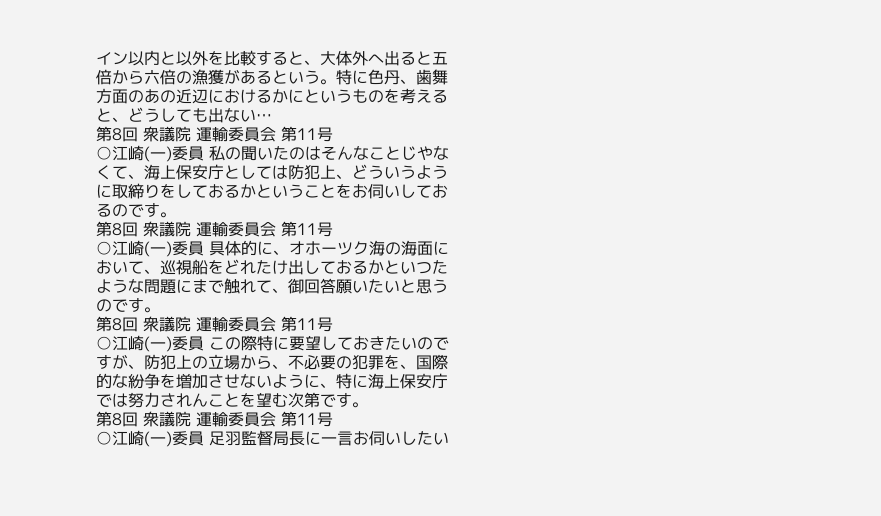イン以内と以外を比較すると、大体外へ出ると五倍から六倍の漁獲があるという。特に色丹、歯舞方面のあの近辺におけるかにというものを考えると、どうしても出ない…
第8回 衆議院 運輸委員会 第11号
○江崎(一)委員 私の聞いたのはそんなことじやなくて、海上保安庁としては防犯上、どういうように取締りをしておるかということをお伺いしておるのです。
第8回 衆議院 運輸委員会 第11号
○江崎(一)委員 具体的に、オホーツク海の海面において、巡視船をどれたけ出しておるかといつたような問題にまで触れて、御回答願いたいと思うのです。
第8回 衆議院 運輸委員会 第11号
○江崎(一)委員 この際特に要望しておきたいのですが、防犯上の立場から、不必要の犯罪を、国際的な紛争を増加させないように、特に海上保安庁では努力されんことを望む次第です。
第8回 衆議院 運輸委員会 第11号
○江崎(一)委員 足羽監督局長に一言お伺いしたい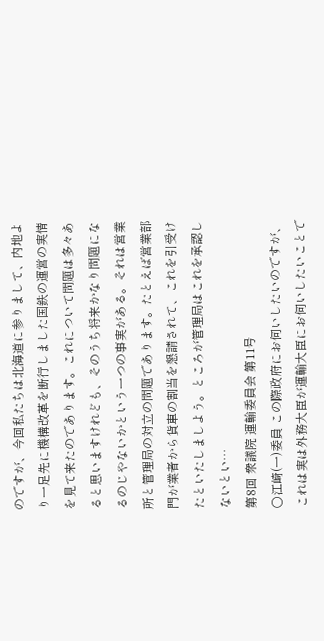のですが、今回私たちは北海道に参りまして、内地より一足先に機構改革を断行しました国鉄の運営の実情を見て来たのであります。これについて問題は多々あると思いますけれども、そのうち将来かなり問題になるのじやないかという一つの事実がある。それは営業所と管理局の対立の問題であります。たとえば営業部門が業者から貨車の割当を懇請されて、これを引受けたといたしましよう。ところが管理局はこれを承認しないとい…
第8回 衆議院 運輸委員会 第11号
○江崎(一)委員 この際政府にお伺いしたいのですが、これは実は外務大臣が運輸大臣にお伺いしたいことで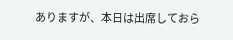ありますが、本日は出席しておら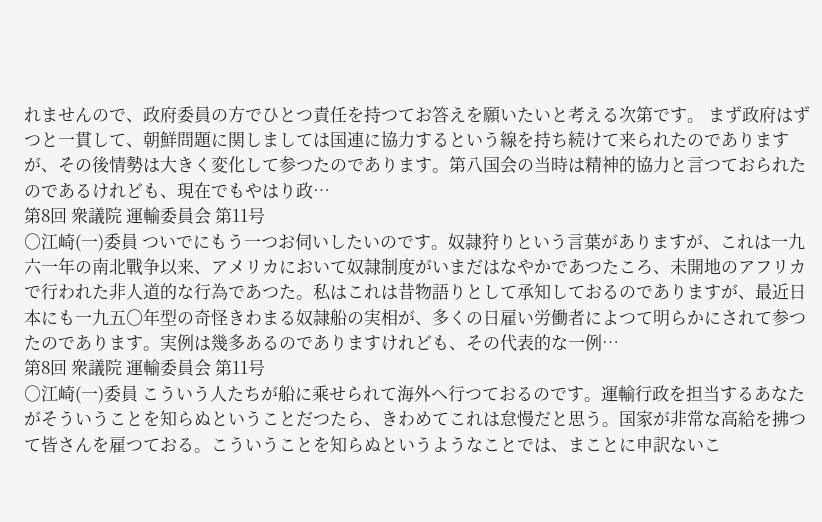れませんので、政府委員の方でひとつ責任を持つてお答えを願いたいと考える次第です。 まず政府はずつと一貫して、朝鮮問題に関しましては国連に協力するという線を持ち続けて来られたのでありますが、その後情勢は大きく変化して参つたのであります。第八国会の当時は精神的協力と言つておられたのであるけれども、現在でもやはり政…
第8回 衆議院 運輸委員会 第11号
○江崎(一)委員 ついでにもう一つお伺いしたいのです。奴隷狩りという言葉がありますが、これは一九六一年の南北戰争以来、アメリカにおいて奴隷制度がいまだはなやかであつたころ、未開地のアフリカで行われた非人道的な行為であつた。私はこれは昔物語りとして承知しておるのでありますが、最近日本にも一九五〇年型の奇怪きわまる奴隷船の実相が、多くの日雇い労働者によつて明らかにされて参つたのであります。実例は幾多あるのでありますけれども、その代表的な一例…
第8回 衆議院 運輸委員会 第11号
○江崎(一)委員 こういう人たちが船に乘せられて海外へ行つておるのです。運輸行政を担当するあなたがそういうことを知らぬということだつたら、きわめてこれは怠慢だと思う。国家が非常な高給を拂つて皆さんを雇つておる。こういうことを知らぬというようなことでは、まことに申訳ないこ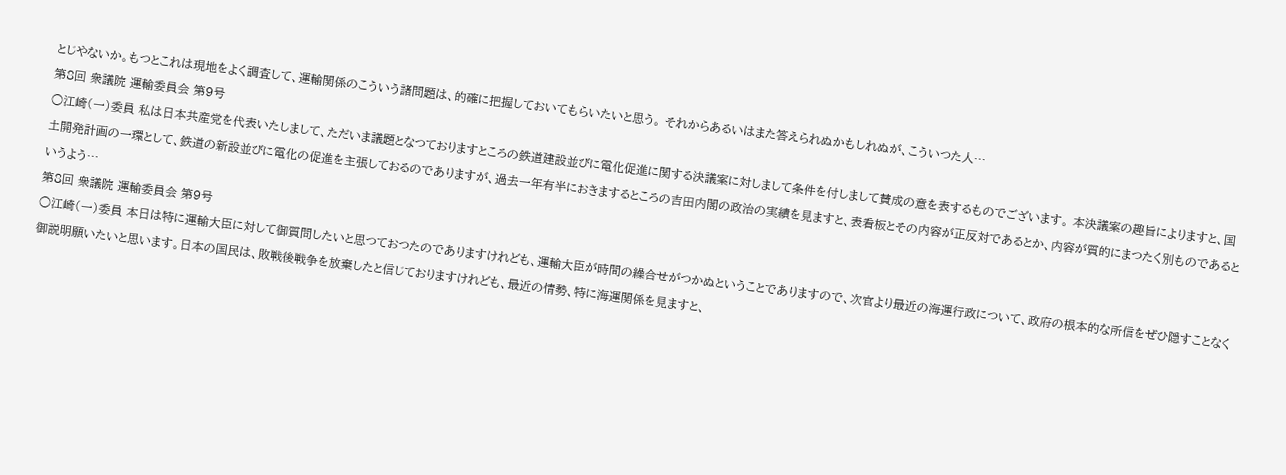とじやないか。もつとこれは現地をよく調査して、運輸関係のこういう諸問題は、的確に把握しておいてもらいたいと思う。 それからあるいはまた答えられぬかもしれぬが、こういつた人…
第8回 衆議院 運輸委員会 第9号
○江崎(一)委員 私は日本共産党を代表いたしまして、ただいま議題となつておりますところの鉄道建設並びに電化促進に関する決議案に対しまして条件を付しまして賛成の意を表するものでございます。 本決議案の趣旨によりますと、国土開発計画の一環として、鉄道の新設並びに電化の促進を主張しておるのでありますが、過去一年有半におきまするところの吉田内閣の政治の実績を見ますと、表看板とその内容が正反対であるとか、内容が質的にまつたく別ものであるというよう…
第8回 衆議院 運輸委員会 第9号
○江崎(一)委員 本日は特に運輸大臣に対して御質問したいと思つておつたのでありますけれども、運輸大臣が時間の繰合せがつかぬということでありますので、次官より最近の海運行政について、政府の根本的な所信をぜひ隠すことなく御説明願いたいと思います。日本の国民は、敗戦後戦争を放棄したと信じておりますけれども、最近の情勢、特に海運関係を見ますと、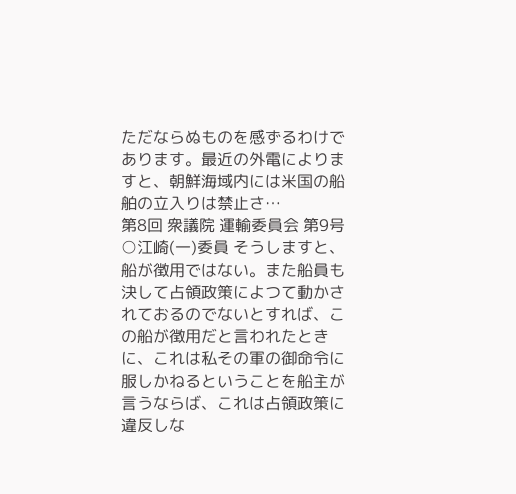ただならぬものを感ずるわけであります。最近の外電によりますと、朝鮮海域内には米国の船舶の立入りは禁止さ…
第8回 衆議院 運輸委員会 第9号
○江崎(一)委員 そうしますと、船が徴用ではない。また船員も決して占領政策によつて動かされておるのでないとすれば、この船が徴用だと言われたときに、これは私その軍の御命令に服しかねるということを船主が言うならば、これは占領政策に違反しな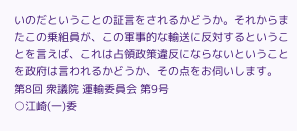いのだということの証言をされるかどうか。それからまたこの乗組員が、この軍事的な輸送に反対するということを言えば、これは占領政策違反にならないということを政府は言われるかどうか、その点をお伺いします。
第8回 衆議院 運輸委員会 第9号
○江崎(一)委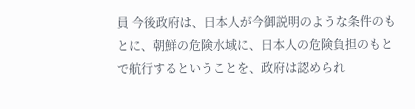員 今後政府は、日本人が今御説明のような条件のもとに、朝鮮の危険水域に、日本人の危険負担のもとで航行するということを、政府は認められ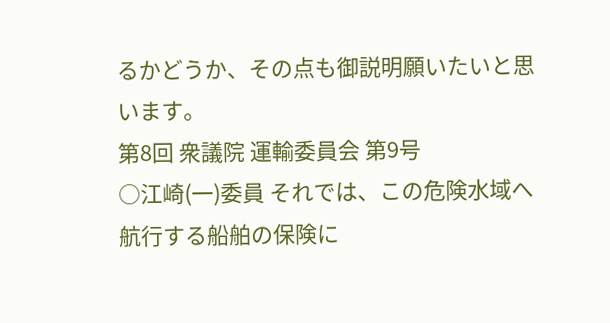るかどうか、その点も御説明願いたいと思います。
第8回 衆議院 運輸委員会 第9号
○江崎(一)委員 それでは、この危険水域へ航行する船舶の保険に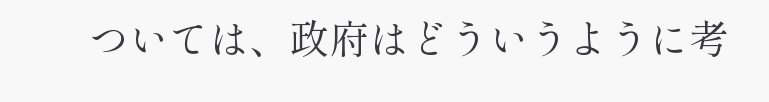ついては、政府はどういうように考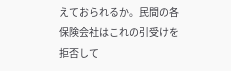えておられるか。民間の各保険会社はこれの引受けを拒否して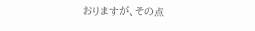おりますが、その点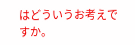はどういうお考えですか。